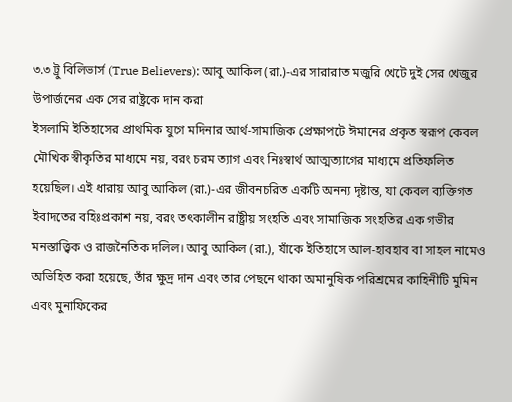৩.৩ ট্রু বিলিভার্স (True Believers): আবু আকিল (রা.)-এর সারারাত মজুরি খেটে দুই সের খেজুর উপার্জনের এক সের রাষ্ট্রকে দান করা
ইসলামি ইতিহাসের প্রাথমিক যুগে মদিনার আর্থ-সামাজিক প্রেক্ষাপটে ঈমানের প্রকৃত স্বরূপ কেবল মৌখিক স্বীকৃতির মাধ্যমে নয়, বরং চরম ত্যাগ এবং নিঃস্বার্থ আত্মত্যাগের মাধ্যমে প্রতিফলিত হয়েছিল। এই ধারায় আবু আকিল (রা.)-এর জীবনচরিত একটি অনন্য দৃষ্টান্ত, যা কেবল ব্যক্তিগত ইবাদতের বহিঃপ্রকাশ নয়, বরং তৎকালীন রাষ্ট্রীয় সংহতি এবং সামাজিক সংহতির এক গভীর মনস্তাত্ত্বিক ও রাজনৈতিক দলিল। আবু আকিল (রা.), যাঁকে ইতিহাসে আল-হাবহাব বা সাহল নামেও অভিহিত করা হয়েছে, তাঁর ক্ষুদ্র দান এবং তার পেছনে থাকা অমানুষিক পরিশ্রমের কাহিনীটি মুমিন এবং মুনাফিকের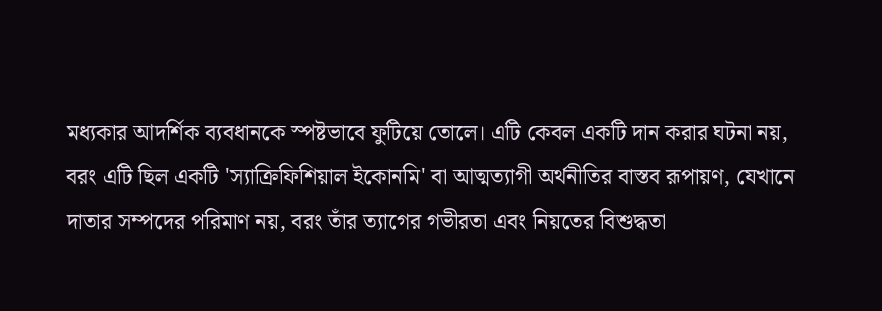মধ্যকার আদর্শিক ব্যবধানকে স্পষ্টভাবে ফুটিয়ে তোলে। এটি কেবল একটি দান করার ঘটনা নয়, বরং এটি ছিল একটি 'স্যাক্রিফিশিয়াল ইকোনমি' বা আত্মত্যাগী অর্থনীতির বাস্তব রূপায়ণ, যেখানে দাতার সম্পদের পরিমাণ নয়, বরং তাঁর ত্যাগের গভীরতা এবং নিয়তের বিশুদ্ধতা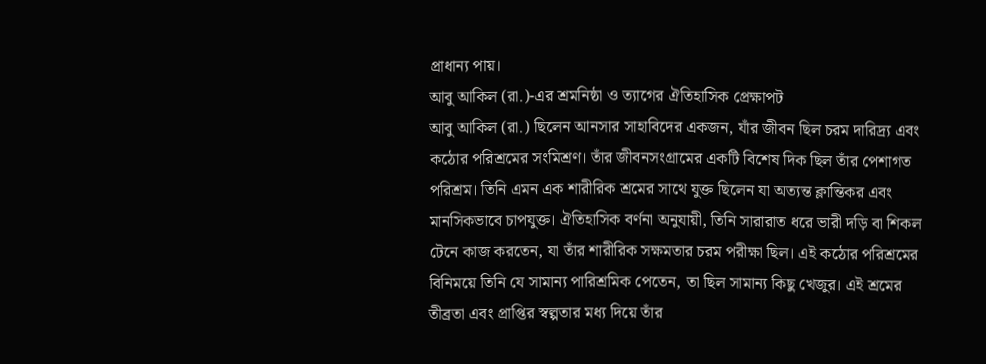প্রাধান্য পায়।
আবু আকিল (রা.)-এর শ্রমনিষ্ঠা ও ত্যাগের ঐতিহাসিক প্রেক্ষাপট
আবু আকিল (রা.) ছিলেন আনসার সাহাবিদের একজন, যাঁর জীবন ছিল চরম দারিদ্র্য এবং কঠোর পরিশ্রমের সংমিশ্রণ। তাঁর জীবনসংগ্রামের একটি বিশেষ দিক ছিল তাঁর পেশাগত পরিশ্রম। তিনি এমন এক শারীরিক শ্রমের সাথে যুক্ত ছিলেন যা অত্যন্ত ক্লান্তিকর এবং মানসিকভাবে চাপযুক্ত। ঐতিহাসিক বর্ণনা অনুযায়ী, তিনি সারারাত ধরে ভারী দড়ি বা শিকল টেনে কাজ করতেন, যা তাঁর শারীরিক সক্ষমতার চরম পরীক্ষা ছিল। এই কঠোর পরিশ্রমের বিনিময়ে তিনি যে সামান্য পারিশ্রমিক পেতেন, তা ছিল সামান্য কিছু খেজুর। এই শ্রমের তীব্রতা এবং প্রাপ্তির স্বল্পতার মধ্য দিয়ে তাঁর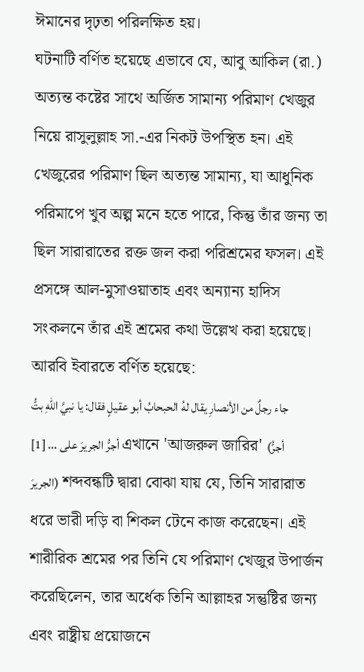ঈমানের দৃঢ়তা পরিলক্ষিত হয়।
ঘটনাটি বর্ণিত হয়েছে এভাবে যে, আবু আকিল (রা.) অত্যন্ত কষ্টের সাথে অর্জিত সামান্য পরিমাণ খেজুর নিয়ে রাসুলুল্লাহ সা.-এর নিকট উপস্থিত হন। এই খেজুরের পরিমাণ ছিল অত্যন্ত সামান্য, যা আধুনিক পরিমাপে খুব অল্প মনে হতে পারে, কিন্তু তাঁর জন্য তা ছিল সারারাতের রক্ত জল করা পরিশ্রমের ফসল। এই প্রসঙ্গে আল-মুসাওয়াতাহ এবং অন্যান্য হাদিস সংকলনে তাঁর এই শ্রমের কথা উল্লেখ করা হয়েছে। আরবি ইবারতে বর্ণিত হয়েছে:
جاء رجلٌ من الأنصارِ يقال لهُ الحبحابُ أبو عقيلٍ فقال: يا نبيَّ اللهِ بتُّ أجرُّ الجريرَ على ... [1] এখানে 'আজরুল জারির' (أجرُّ الجريرَ) শব্দবন্ধটি দ্বারা বোঝা যায় যে, তিনি সারারাত ধরে ভারী দড়ি বা শিকল টেনে কাজ করেছেন। এই শারীরিক শ্রমের পর তিনি যে পরিমাণ খেজুর উপার্জন করেছিলেন, তার অর্ধেক তিনি আল্লাহর সন্তুষ্টির জন্য এবং রাষ্ট্রীয় প্রয়োজনে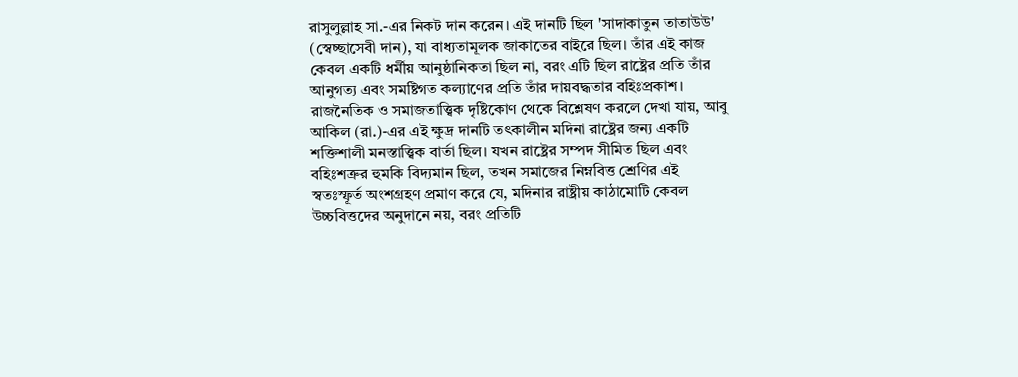রাসুলুল্লাহ সা.-এর নিকট দান করেন। এই দানটি ছিল 'সাদাকাতুন তাতাউউ' (স্বেচ্ছাসেবী দান), যা বাধ্যতামূলক জাকাতের বাইরে ছিল। তাঁর এই কাজ কেবল একটি ধর্মীয় আনুষ্ঠানিকতা ছিল না, বরং এটি ছিল রাষ্ট্রের প্রতি তাঁর আনুগত্য এবং সমষ্টিগত কল্যাণের প্রতি তাঁর দায়বদ্ধতার বহিঃপ্রকাশ।
রাজনৈতিক ও সমাজতাত্ত্বিক দৃষ্টিকোণ থেকে বিশ্লেষণ করলে দেখা যায়, আবু আকিল (রা.)-এর এই ক্ষুদ্র দানটি তৎকালীন মদিনা রাষ্ট্রের জন্য একটি শক্তিশালী মনস্তাত্ত্বিক বার্তা ছিল। যখন রাষ্ট্রের সম্পদ সীমিত ছিল এবং বহিঃশত্রুর হুমকি বিদ্যমান ছিল, তখন সমাজের নিম্নবিত্ত শ্রেণির এই স্বতঃস্ফূর্ত অংশগ্রহণ প্রমাণ করে যে, মদিনার রাষ্ট্রীয় কাঠামোটি কেবল উচ্চবিত্তদের অনুদানে নয়, বরং প্রতিটি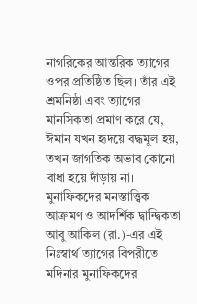নাগরিকের আন্তরিক ত্যাগের ওপর প্রতিষ্ঠিত ছিল। তাঁর এই শ্রমনিষ্ঠা এবং ত্যাগের মানসিকতা প্রমাণ করে যে, ঈমান যখন হৃদয়ে বদ্ধমূল হয়, তখন জাগতিক অভাব কোনো বাধা হয়ে দাঁড়ায় না।
মুনাফিকদের মনস্তাত্ত্বিক আক্রমণ ও আদর্শিক দ্বান্দ্বিকতা
আবু আকিল (রা.)-এর এই নিঃস্বার্থ ত্যাগের বিপরীতে মদিনার মুনাফিকদের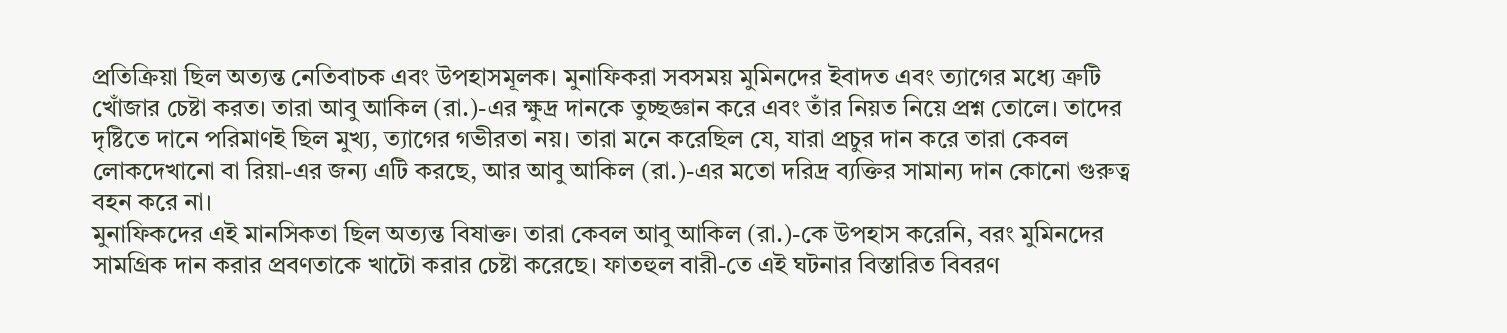প্রতিক্রিয়া ছিল অত্যন্ত নেতিবাচক এবং উপহাসমূলক। মুনাফিকরা সবসময় মুমিনদের ইবাদত এবং ত্যাগের মধ্যে ত্রুটি খোঁজার চেষ্টা করত। তারা আবু আকিল (রা.)-এর ক্ষুদ্র দানকে তুচ্ছজ্ঞান করে এবং তাঁর নিয়ত নিয়ে প্রশ্ন তোলে। তাদের দৃষ্টিতে দানে পরিমাণই ছিল মুখ্য, ত্যাগের গভীরতা নয়। তারা মনে করেছিল যে, যারা প্রচুর দান করে তারা কেবল লোকদেখানো বা রিয়া-এর জন্য এটি করছে, আর আবু আকিল (রা.)-এর মতো দরিদ্র ব্যক্তির সামান্য দান কোনো গুরুত্ব বহন করে না।
মুনাফিকদের এই মানসিকতা ছিল অত্যন্ত বিষাক্ত। তারা কেবল আবু আকিল (রা.)-কে উপহাস করেনি, বরং মুমিনদের সামগ্রিক দান করার প্রবণতাকে খাটো করার চেষ্টা করেছে। ফাতহুল বারী-তে এই ঘটনার বিস্তারিত বিবরণ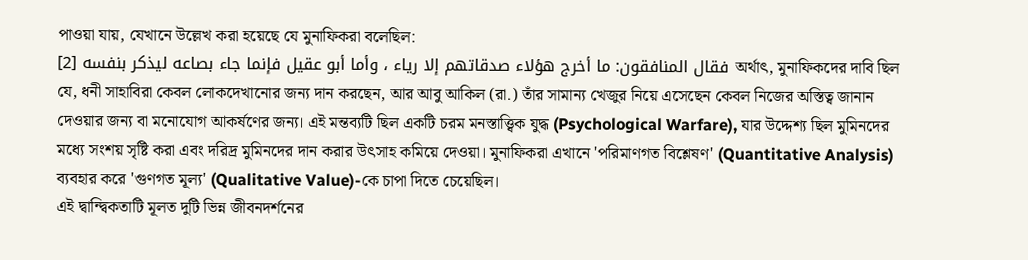পাওয়া যায়, যেখানে উল্লেখ করা হয়েছে যে মুনাফিকরা বলেছিল:
فقال المنافقون: ما أخرج هؤلاء صدقاتهم إلا رياء ، وأما أبو عقيل فإنما جاء بصاعه ليذكر بنفسه [2] অর্থাৎ, মুনাফিকদের দাবি ছিল যে, ধনী সাহাবিরা কেবল লোকদেখানোর জন্য দান করছেন, আর আবু আকিল (রা.) তাঁর সামান্য খেজুর নিয়ে এসেছেন কেবল নিজের অস্তিত্ব জানান দেওয়ার জন্য বা মনোযোগ আকর্ষণের জন্য। এই মন্তব্যটি ছিল একটি চরম মনস্তাত্ত্বিক যুদ্ধ (Psychological Warfare), যার উদ্দেশ্য ছিল মুমিনদের মধ্যে সংশয় সৃষ্টি করা এবং দরিদ্র মুমিনদের দান করার উৎসাহ কমিয়ে দেওয়া। মুনাফিকরা এখানে 'পরিমাণগত বিশ্লেষণ' (Quantitative Analysis) ব্যবহার করে 'গুণগত মূল্য' (Qualitative Value)-কে চাপা দিতে চেয়েছিল।
এই দ্বান্দ্বিকতাটি মূলত দুটি ভিন্ন জীবনদর্শনের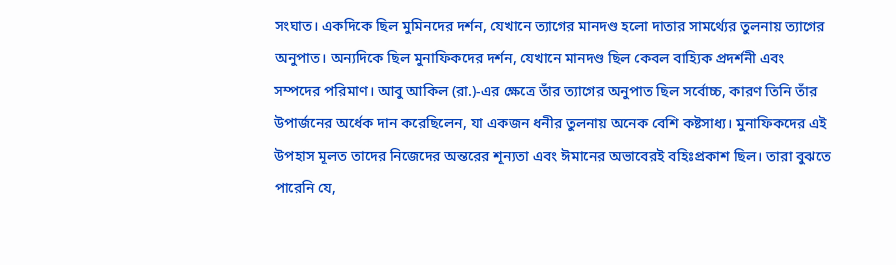সংঘাত। একদিকে ছিল মুমিনদের দর্শন, যেখানে ত্যাগের মানদণ্ড হলো দাতার সামর্থ্যের তুলনায় ত্যাগের অনুপাত। অন্যদিকে ছিল মুনাফিকদের দর্শন, যেখানে মানদণ্ড ছিল কেবল বাহ্যিক প্রদর্শনী এবং সম্পদের পরিমাণ। আবু আকিল (রা.)-এর ক্ষেত্রে তাঁর ত্যাগের অনুপাত ছিল সর্বোচ্চ, কারণ তিনি তাঁর উপার্জনের অর্ধেক দান করেছিলেন, যা একজন ধনীর তুলনায় অনেক বেশি কষ্টসাধ্য। মুনাফিকদের এই উপহাস মূলত তাদের নিজেদের অন্তরের শূন্যতা এবং ঈমানের অভাবেরই বহিঃপ্রকাশ ছিল। তারা বুঝতে পারেনি যে,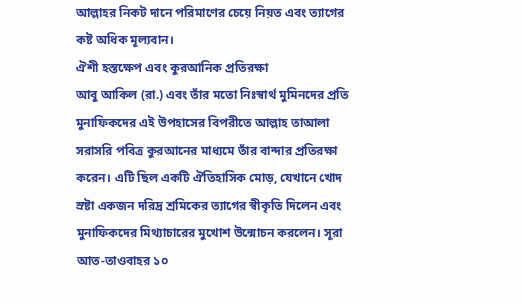আল্লাহর নিকট দানে পরিমাণের চেয়ে নিয়ত এবং ত্যাগের কষ্ট অধিক মূল্যবান।
ঐশী হস্তক্ষেপ এবং কুরআনিক প্রতিরক্ষা
আবু আকিল (রা.) এবং তাঁর মতো নিঃস্বার্থ মুমিনদের প্রতি মুনাফিকদের এই উপহাসের বিপরীতে আল্লাহ তাআলা সরাসরি পবিত্র কুরআনের মাধ্যমে তাঁর বান্দার প্রতিরক্ষা করেন। এটি ছিল একটি ঐতিহাসিক মোড়, যেখানে খোদ স্রষ্টা একজন দরিদ্র শ্রমিকের ত্যাগের স্বীকৃতি দিলেন এবং মুনাফিকদের মিথ্যাচারের মুখোশ উন্মোচন করলেন। সূরা আত-তাওবাহর ১০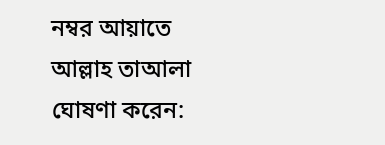নম্বর আয়াতে আল্লাহ তাআলা ঘোষণা করেন: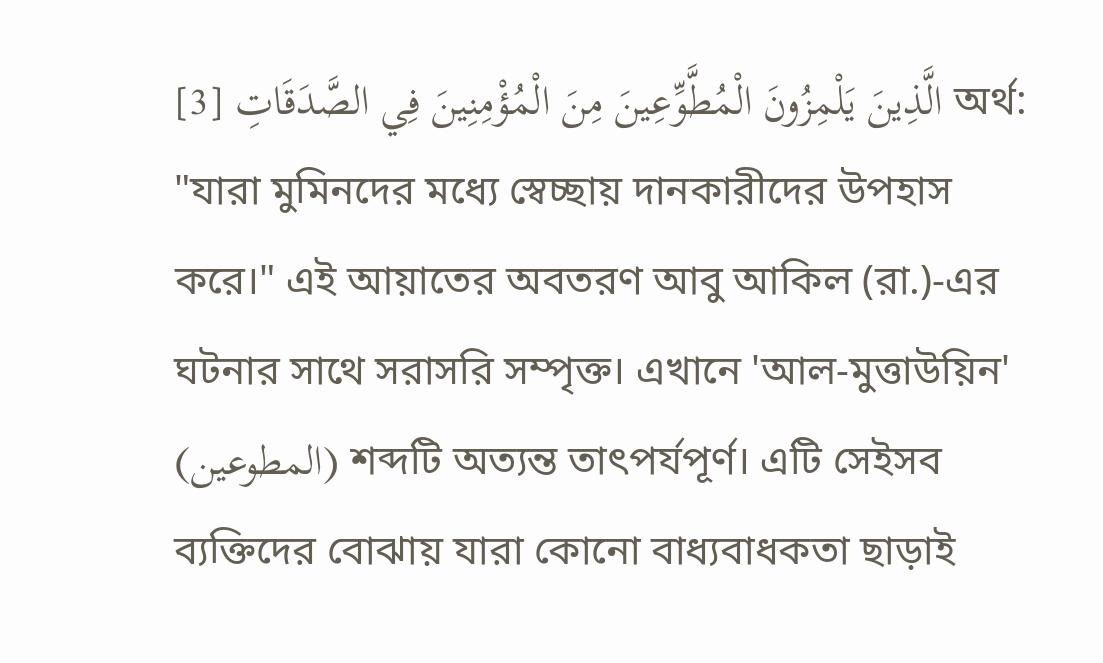الَّذِينَ يَلْمِزُونَ الْمُطَّوِّعِينَ مِنَ الْمُؤْمِنِينَ فِي الصَّدَقَاتِ [3] অর্থ: "যারা মুমিনদের মধ্যে স্বেচ্ছায় দানকারীদের উপহাস করে।" এই আয়াতের অবতরণ আবু আকিল (রা.)-এর ঘটনার সাথে সরাসরি সম্পৃক্ত। এখানে 'আল-মুত্তাউয়িন' (المطوعين) শব্দটি অত্যন্ত তাৎপর্যপূর্ণ। এটি সেইসব ব্যক্তিদের বোঝায় যারা কোনো বাধ্যবাধকতা ছাড়াই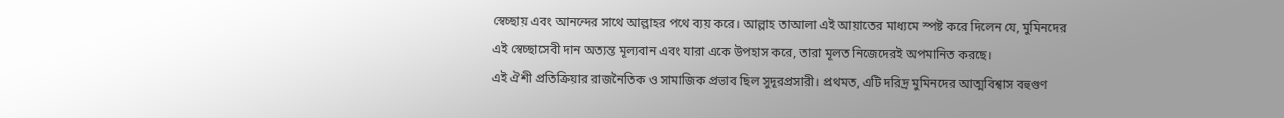স্বেচ্ছায় এবং আনন্দের সাথে আল্লাহর পথে ব্যয় করে। আল্লাহ তাআলা এই আয়াতের মাধ্যমে স্পষ্ট করে দিলেন যে, মুমিনদের এই স্বেচ্ছাসেবী দান অত্যন্ত মূল্যবান এবং যারা একে উপহাস করে, তারা মূলত নিজেদেরই অপমানিত করছে।
এই ঐশী প্রতিক্রিয়ার রাজনৈতিক ও সামাজিক প্রভাব ছিল সুদূরপ্রসারী। প্রথমত, এটি দরিদ্র মুমিনদের আত্মবিশ্বাস বহুগুণ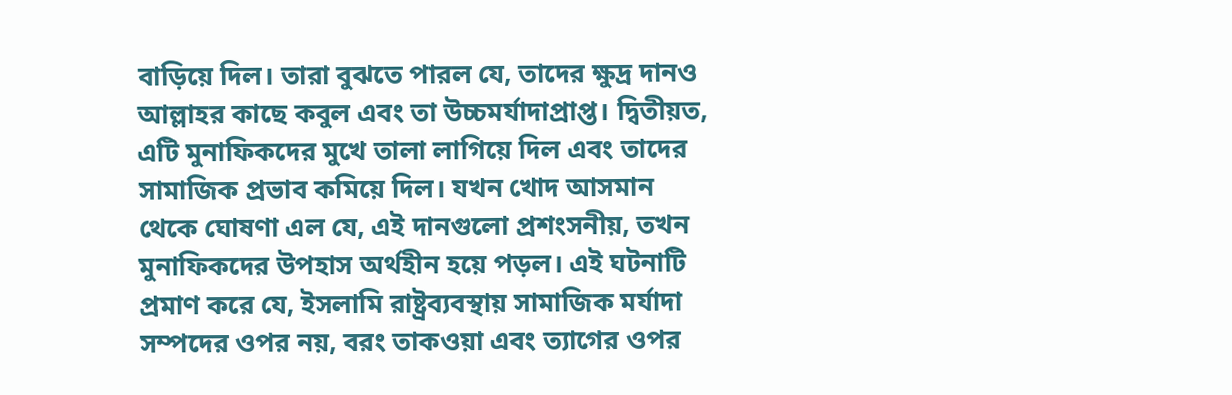বাড়িয়ে দিল। তারা বুঝতে পারল যে, তাদের ক্ষুদ্র দানও আল্লাহর কাছে কবুল এবং তা উচ্চমর্যাদাপ্রাপ্ত। দ্বিতীয়ত, এটি মুনাফিকদের মুখে তালা লাগিয়ে দিল এবং তাদের সামাজিক প্রভাব কমিয়ে দিল। যখন খোদ আসমান থেকে ঘোষণা এল যে, এই দানগুলো প্রশংসনীয়, তখন মুনাফিকদের উপহাস অর্থহীন হয়ে পড়ল। এই ঘটনাটি প্রমাণ করে যে, ইসলামি রাষ্ট্রব্যবস্থায় সামাজিক মর্যাদা সম্পদের ওপর নয়, বরং তাকওয়া এবং ত্যাগের ওপর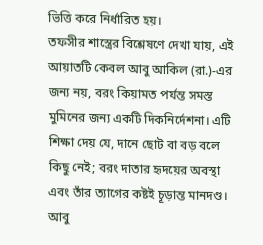ভিত্তি করে নির্ধারিত হয়।
তফসীর শাস্ত্রের বিশ্লেষণে দেখা যায়, এই আয়াতটি কেবল আবু আকিল (রা.)-এর জন্য নয়, বরং কিয়ামত পর্যন্ত সমস্ত মুমিনের জন্য একটি দিকনির্দেশনা। এটি শিক্ষা দেয় যে, দানে ছোট বা বড় বলে কিছু নেই; বরং দাতার হৃদয়ের অবস্থা এবং তাঁর ত্যাগের কষ্টই চূড়ান্ত মানদণ্ড। আবু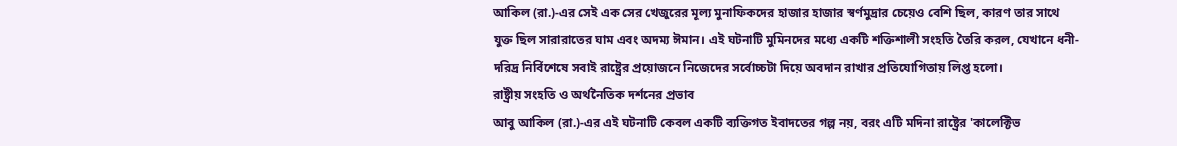আকিল (রা.)-এর সেই এক সের খেজুরের মূল্য মুনাফিকদের হাজার হাজার স্বর্ণমুদ্রার চেয়েও বেশি ছিল, কারণ তার সাথে যুক্ত ছিল সারারাতের ঘাম এবং অদম্য ঈমান। এই ঘটনাটি মুমিনদের মধ্যে একটি শক্তিশালী সংহতি তৈরি করল, যেখানে ধনী-দরিদ্র নির্বিশেষে সবাই রাষ্ট্রের প্রয়োজনে নিজেদের সর্বোচ্চটা দিয়ে অবদান রাখার প্রতিযোগিতায় লিপ্ত হলো।
রাষ্ট্রীয় সংহতি ও অর্থনৈতিক দর্শনের প্রভাব
আবু আকিল (রা.)-এর এই ঘটনাটি কেবল একটি ব্যক্তিগত ইবাদতের গল্প নয়, বরং এটি মদিনা রাষ্ট্রের 'কালেক্টিভ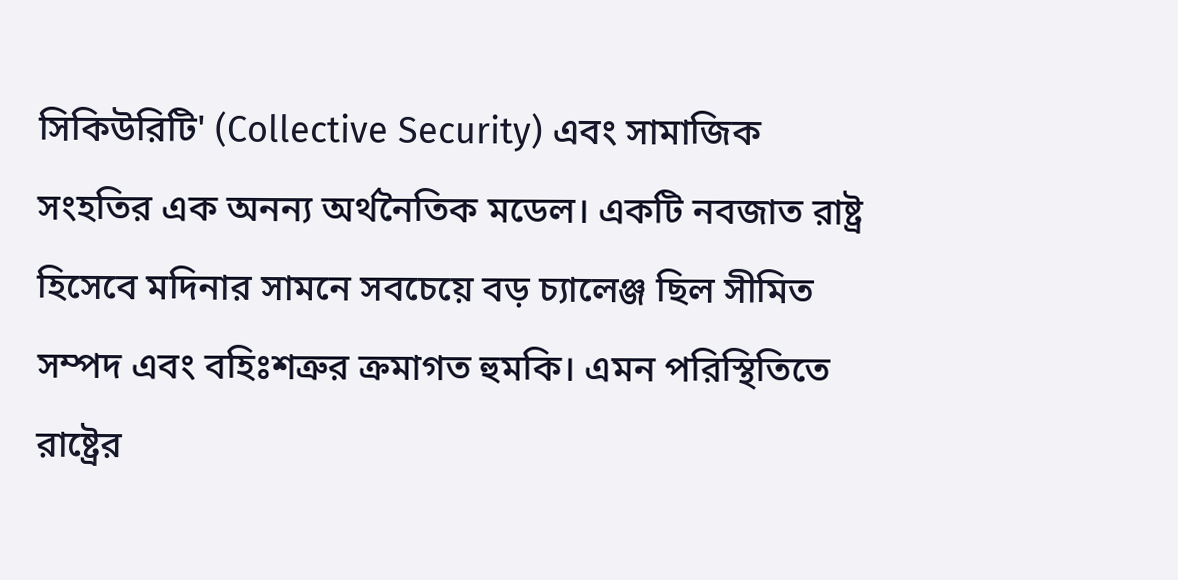সিকিউরিটি' (Collective Security) এবং সামাজিক সংহতির এক অনন্য অর্থনৈতিক মডেল। একটি নবজাত রাষ্ট্র হিসেবে মদিনার সামনে সবচেয়ে বড় চ্যালেঞ্জ ছিল সীমিত সম্পদ এবং বহিঃশত্রুর ক্রমাগত হুমকি। এমন পরিস্থিতিতে রাষ্ট্রের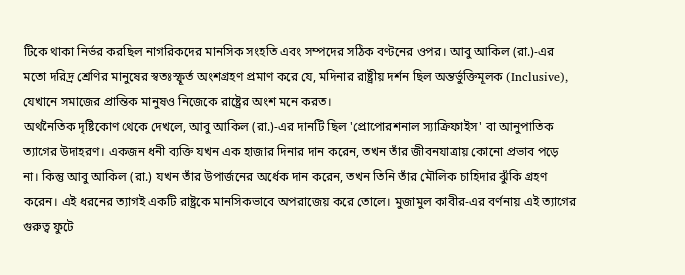টিকে থাকা নির্ভর করছিল নাগরিকদের মানসিক সংহতি এবং সম্পদের সঠিক বণ্টনের ওপর। আবু আকিল (রা.)-এর মতো দরিদ্র শ্রেণির মানুষের স্বতঃস্ফূর্ত অংশগ্রহণ প্রমাণ করে যে, মদিনার রাষ্ট্রীয় দর্শন ছিল অন্তর্ভুক্তিমূলক (Inclusive), যেখানে সমাজের প্রান্তিক মানুষও নিজেকে রাষ্ট্রের অংশ মনে করত।
অর্থনৈতিক দৃষ্টিকোণ থেকে দেখলে, আবু আকিল (রা.)-এর দানটি ছিল 'প্রোপোরশনাল স্যাক্রিফাইস' বা আনুপাতিক ত্যাগের উদাহরণ। একজন ধনী ব্যক্তি যখন এক হাজার দিনার দান করেন, তখন তাঁর জীবনযাত্রায় কোনো প্রভাব পড়ে না। কিন্তু আবু আকিল (রা.) যখন তাঁর উপার্জনের অর্ধেক দান করেন, তখন তিনি তাঁর মৌলিক চাহিদার ঝুঁকি গ্রহণ করেন। এই ধরনের ত্যাগই একটি রাষ্ট্রকে মানসিকভাবে অপরাজেয় করে তোলে। মুজামুল কাবীর-এর বর্ণনায় এই ত্যাগের গুরুত্ব ফুটে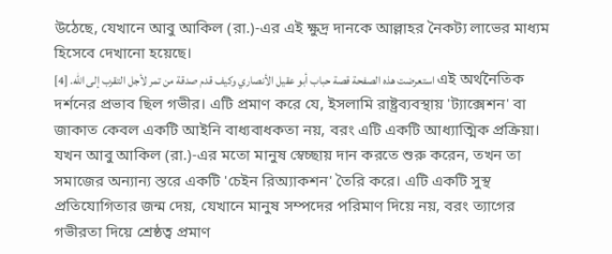উঠেছে, যেখানে আবু আকিল (রা.)-এর এই ক্ষুদ্র দানকে আল্লাহর নৈকট্য লাভের মাধ্যম হিসেবে দেখানো হয়েছে।
استعرضت هذه الصفحة قصة حباب أبو عقيل الأنصاري وكيف قدم صدقة من تمر لأجل التقرب إلى الله. [4] এই অর্থনৈতিক দর্শনের প্রভাব ছিল গভীর। এটি প্রমাণ করে যে, ইসলামি রাষ্ট্রব্যবস্থায় 'ট্যাক্সেশন' বা জাকাত কেবল একটি আইনি বাধ্যবাধকতা নয়, বরং এটি একটি আধ্যাত্মিক প্রক্রিয়া। যখন আবু আকিল (রা.)-এর মতো মানুষ স্বেচ্ছায় দান করতে শুরু করেন, তখন তা সমাজের অন্যান্য স্তরে একটি 'চেইন রিঅ্যাকশন' তৈরি করে। এটি একটি সুস্থ প্রতিযোগিতার জন্ম দেয়, যেখানে মানুষ সম্পদের পরিমাণ দিয়ে নয়, বরং ত্যাগের গভীরতা দিয়ে শ্রেষ্ঠত্ব প্রমাণ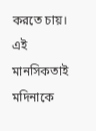করতে চায়। এই মানসিকতাই মদিনাকে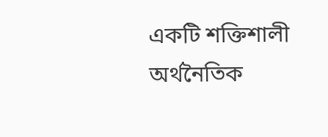একটি শক্তিশালী অর্থনৈতিক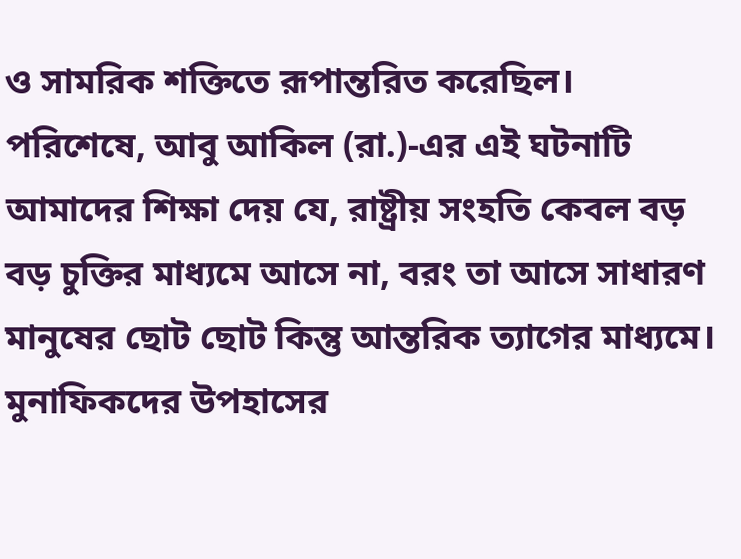ও সামরিক শক্তিতে রূপান্তরিত করেছিল।
পরিশেষে, আবু আকিল (রা.)-এর এই ঘটনাটি আমাদের শিক্ষা দেয় যে, রাষ্ট্রীয় সংহতি কেবল বড় বড় চুক্তির মাধ্যমে আসে না, বরং তা আসে সাধারণ মানুষের ছোট ছোট কিন্তু আন্তরিক ত্যাগের মাধ্যমে। মুনাফিকদের উপহাসের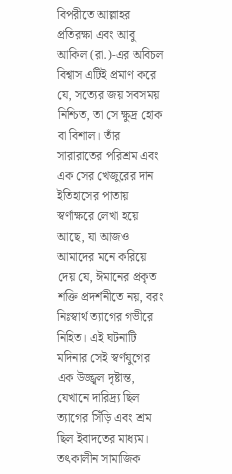বিপরীতে আল্লাহর প্রতিরক্ষা এবং আবু আকিল (রা.)-এর অবিচল বিশ্বাস এটিই প্রমাণ করে যে, সত্যের জয় সবসময় নিশ্চিত, তা সে ক্ষুদ্র হোক বা বিশাল। তাঁর সারারাতের পরিশ্রম এবং এক সের খেজুরের দান ইতিহাসের পাতায় স্বর্ণাক্ষরে লেখা হয়ে আছে, যা আজও আমাদের মনে করিয়ে দেয় যে, ঈমানের প্রকৃত শক্তি প্রদর্শনীতে নয়, বরং নিঃস্বার্থ ত্যাগের গভীরে নিহিত। এই ঘটনাটি মদিনার সেই স্বর্ণযুগের এক উজ্জ্বল দৃষ্টান্ত, যেখানে দারিদ্র্য ছিল ত্যাগের সিঁড়ি এবং শ্রম ছিল ইবাদতের মাধ্যম।
তৎকালীন সামাজিক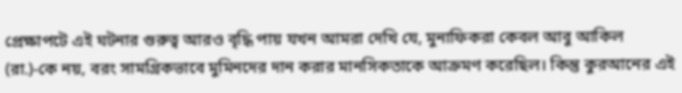প্রেক্ষাপটে এই ঘটনার গুরুত্ব আরও বৃদ্ধি পায় যখন আমরা দেখি যে, মুনাফিকরা কেবল আবু আকিল (রা.)-কে নয়, বরং সামগ্রিকভাবে মুমিনদের দান করার মানসিকতাকে আক্রমণ করেছিল। কিন্তু কুরআনের এই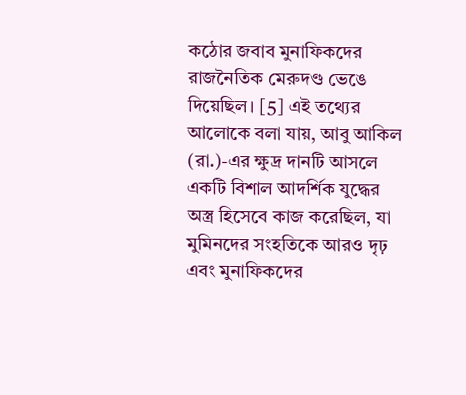কঠোর জবাব মুনাফিকদের রাজনৈতিক মেরুদণ্ড ভেঙে দিয়েছিল। [5] এই তথ্যের আলোকে বলা যায়, আবু আকিল (রা.)-এর ক্ষুদ্র দানটি আসলে একটি বিশাল আদর্শিক যুদ্ধের অস্ত্র হিসেবে কাজ করেছিল, যা মুমিনদের সংহতিকে আরও দৃঢ় এবং মুনাফিকদের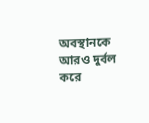অবস্থানকে আরও দুর্বল করে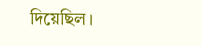দিয়েছিল।